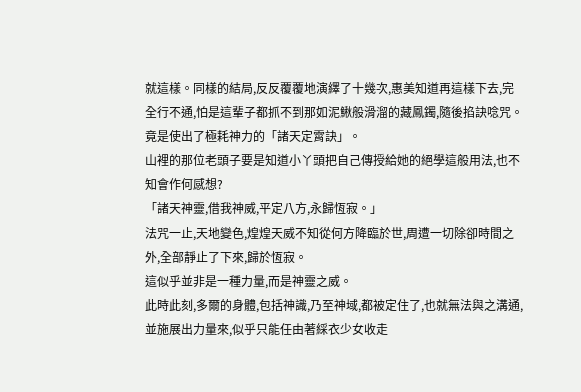就這樣。同樣的結局,反反覆覆地演繹了十幾次,惠美知道再這樣下去,完全行不通,怕是這輩子都抓不到那如泥鰍般滑溜的藏鳳鐲,隨後掐訣唸咒。竟是使出了極耗神力的「諸天定霄訣」。
山裡的那位老頭子要是知道小丫頭把自己傳授給她的絕學這般用法,也不知會作何感想?
「諸天神靈,借我神威,平定八方,永歸恆寂。」
法咒一止,天地變色,煌煌天威不知從何方降臨於世,周遭一切除卻時間之外,全部靜止了下來,歸於恆寂。
這似乎並非是一種力量,而是神靈之威。
此時此刻,多爾的身體,包括神識,乃至神域,都被定住了,也就無法與之溝通,並施展出力量來,似乎只能任由著綵衣少女收走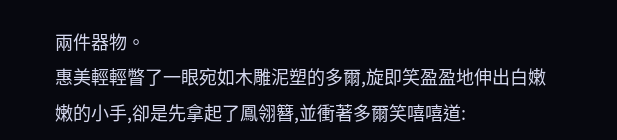兩件器物。
惠美輕輕瞥了一眼宛如木雕泥塑的多爾,旋即笑盈盈地伸出白嫩嫩的小手,卻是先拿起了鳳翎簪,並衝著多爾笑嘻嘻道: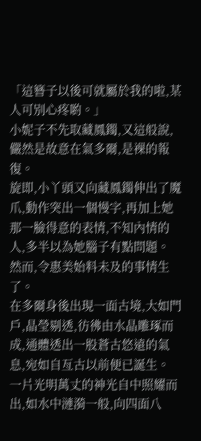「這簪子以後可就屬於我的啦,某人可別心疼喲。」
小妮子不先取藏鳳鐲,又這般說,儼然是故意在氣多爾,是裸的報復。
旋即,小丫頭又向藏鳳鐲伸出了魔爪,動作突出一個慢字,再加上她那一臉得意的表情,不知內情的人,多半以為她腦子有點問題。
然而,令惠美始料未及的事情生了。
在多爾身後出現一面古境,大如門戶,晶瑩剔透,彷彿由水晶雕琢而成,通體透出一股蒼古悠遠的氣息,宛如自亙古以前便已誕生。
一片光明萬丈的神光自中照耀而出,如水中漣漪一般,向四面八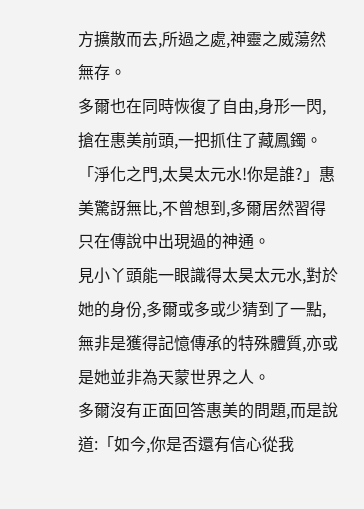方擴散而去,所過之處,神靈之威蕩然無存。
多爾也在同時恢復了自由,身形一閃,搶在惠美前頭,一把抓住了藏鳳鐲。
「淨化之門,太昊太元水!你是誰?」惠美驚訝無比,不曾想到,多爾居然習得只在傳說中出現過的神通。
見小丫頭能一眼識得太昊太元水,對於她的身份,多爾或多或少猜到了一點,無非是獲得記憶傳承的特殊體質,亦或是她並非為天蒙世界之人。
多爾沒有正面回答惠美的問題,而是說道:「如今,你是否還有信心從我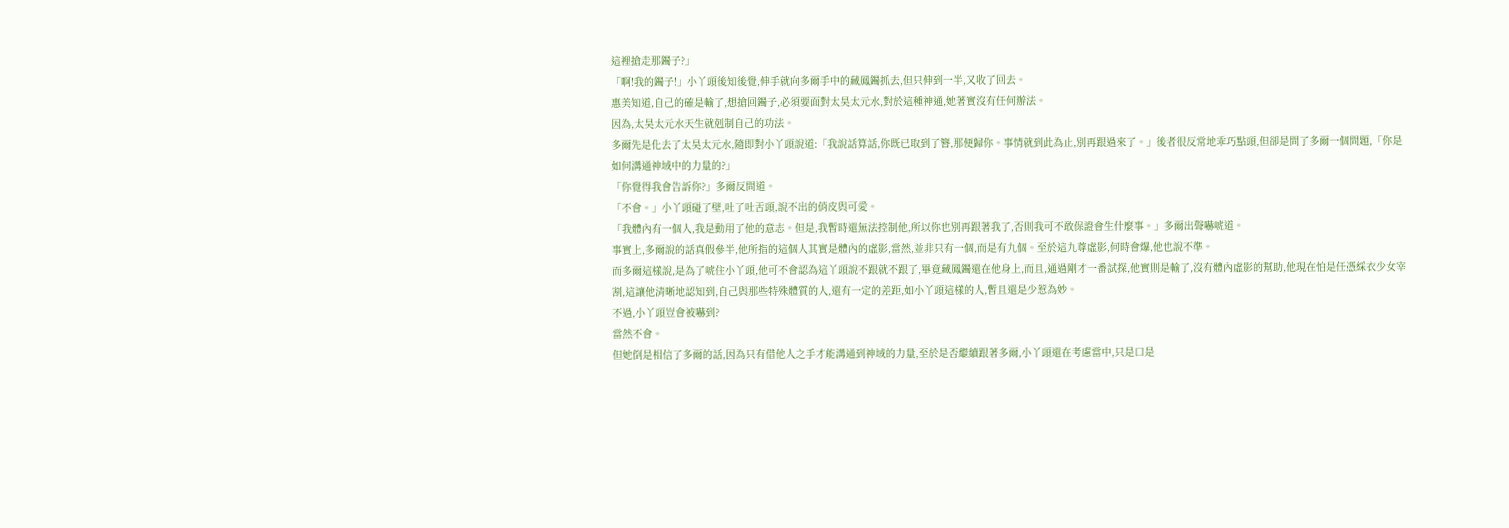這裡搶走那鐲子?」
「啊!我的鐲子!」小丫頭後知後覺,伸手就向多爾手中的藏鳳鐲抓去,但只伸到一半,又收了回去。
惠美知道,自己的確是輸了,想搶回鐲子,必須要面對太昊太元水,對於這種神通,她著實沒有任何辦法。
因為,太昊太元水天生就剋制自己的功法。
多爾先是化去了太昊太元水,隨即對小丫頭說道:「我說話算話,你既已取到了簪,那便歸你。事情就到此為止,別再跟過來了。」後者很反常地乖巧點頭,但卻是問了多爾一個問題,「你是如何溝通神域中的力量的?」
「你覺得我會告訴你?」多爾反問道。
「不會。」小丫頭碰了壁,吐了吐舌頭,說不出的俏皮與可愛。
「我體內有一個人,我是動用了他的意志。但是,我暫時還無法控制他,所以你也別再跟著我了,否則我可不敢保證會生什麼事。」多爾出聲嚇唬道。
事實上,多爾說的話真假參半,他所指的這個人其實是體內的虛影,當然,並非只有一個,而是有九個。至於這九尊虛影,何時會爆,他也說不準。
而多爾這樣說,是為了唬住小丫頭,他可不會認為這丫頭說不跟就不跟了,畢竟藏鳳鐲還在他身上,而且,通過剛才一番試探,他實則是輸了,沒有體內虛影的幫助,他現在怕是任憑綵衣少女宰割,這讓他清晰地認知到,自己與那些特殊體質的人,還有一定的差距,如小丫頭這樣的人,暫且還是少惹為妙。
不過,小丫頭豈會被嚇到?
當然不會。
但她倒是相信了多爾的話,因為只有借他人之手才能溝通到神域的力量,至於是否繼續跟著多爾,小丫頭還在考慮當中,只是口是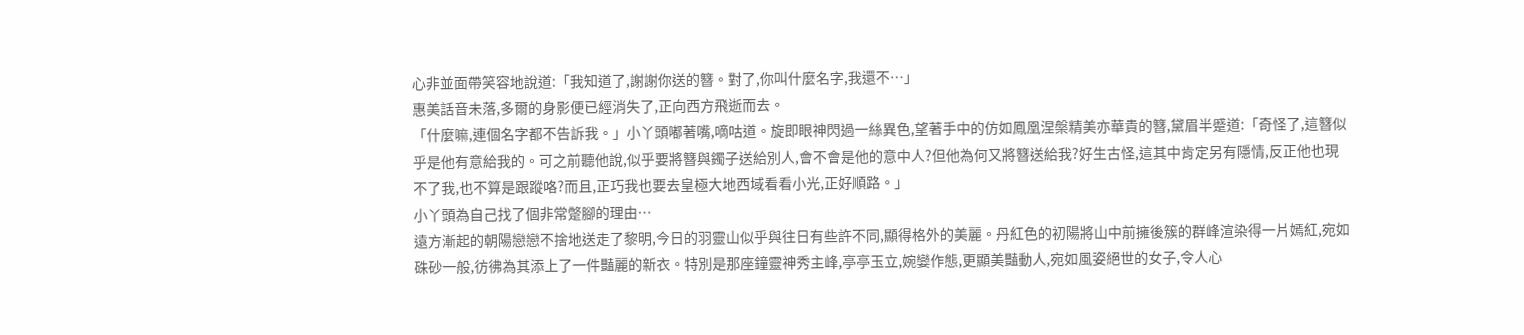心非並面帶笑容地說道:「我知道了,謝謝你送的簪。對了,你叫什麼名字,我還不…」
惠美話音未落,多爾的身影便已經消失了,正向西方飛逝而去。
「什麼嘛,連個名字都不告訴我。」小丫頭嘟著嘴,嘀咕道。旋即眼神閃過一絲異色,望著手中的仿如鳳凰涅槃精美亦華貴的簪,黛眉半蹙道:「奇怪了,這簪似乎是他有意給我的。可之前聽他說,似乎要將簪與鐲子送給別人,會不會是他的意中人?但他為何又將簪送給我?好生古怪,這其中肯定另有隱情,反正他也現不了我,也不算是跟蹤咯?而且,正巧我也要去皇極大地西域看看小光,正好順路。」
小丫頭為自己找了個非常蹩腳的理由…
遠方漸起的朝陽戀戀不捨地送走了黎明,今日的羽靈山似乎與往日有些許不同,顯得格外的美麗。丹紅色的初陽將山中前擁後簇的群峰渲染得一片嫣紅,宛如硃砂一般,彷彿為其添上了一件豔麗的新衣。特別是那座鐘靈神秀主峰,亭亭玉立,婉孌作態,更顯美豔動人,宛如風姿絕世的女子,令人心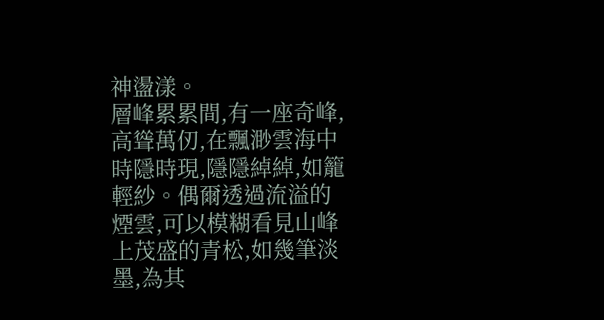神盪漾。
層峰累累間,有一座奇峰,高聳萬仞,在飄渺雲海中時隱時現,隱隱綽綽,如籠輕紗。偶爾透過流溢的煙雲,可以模糊看見山峰上茂盛的青松,如幾筆淡墨,為其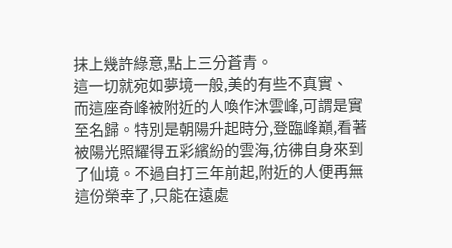抹上幾許綠意,點上三分蒼青。
這一切就宛如夢境一般,美的有些不真實、
而這座奇峰被附近的人喚作沐雲峰,可謂是實至名歸。特別是朝陽升起時分,登臨峰巔,看著被陽光照耀得五彩繽紛的雲海,彷彿自身來到了仙境。不過自打三年前起,附近的人便再無這份榮幸了,只能在遠處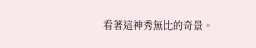看著這神秀無比的奇景。